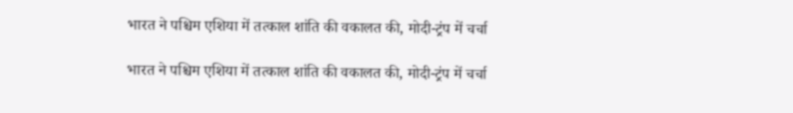भारत ने पश्चिम एशिया में तत्काल शांति की वकालत की, मोदी-ट्रंप में चर्चा

भारत ने पश्चिम एशिया में तत्काल शांति की वकालत की, मोदी-ट्रंप में चर्चा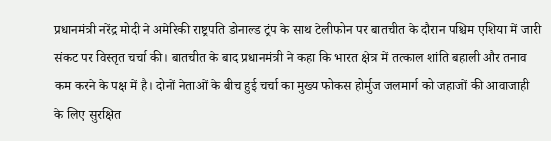प्रधानमंत्री नरेंद्र मोदी ने अमेरिकी राष्ट्रपति डोनाल्ड ट्रंप के साथ टेलीफोन पर बातचीत के दौरान पश्चिम एशिया में जारी संकट पर विस्तृत चर्चा की। बातचीत के बाद प्रधानमंत्री ने कहा कि भारत क्षेत्र में तत्काल शांति बहाली और तनाव कम करने के पक्ष में है। दोनों नेताओं के बीच हुई चर्चा का मुख्य फोकस होर्मुज जलमार्ग को जहाजों की आवाजाही के लिए सुरक्षित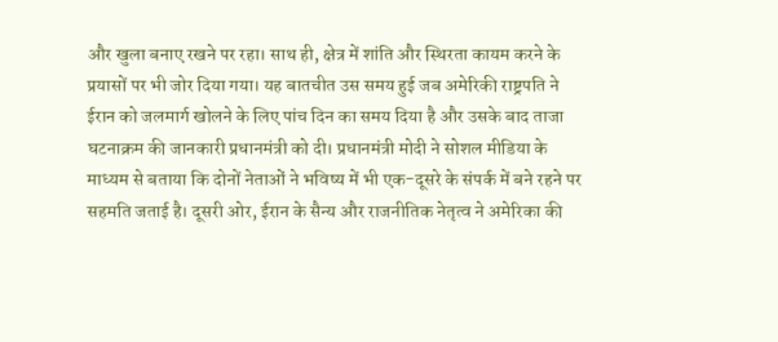और खुला बनाए रखने पर रहा। साथ ही, क्षेत्र में शांति और स्थिरता कायम करने के प्रयासों पर भी जोर दिया गया। यह बातचीत उस समय हुई जब अमेरिकी राष्ट्रपति ने ईरान को जलमार्ग खोलने के लिए पांच दिन का समय दिया है और उसके बाद ताजा घटनाक्रम की जानकारी प्रधानमंत्री को दी। प्रधानमंत्री मोदी ने सोशल मीडिया के माध्यम से बताया कि दोनों नेताओं ने भविष्य में भी एक-दूसरे के संपर्क में बने रहने पर सहमति जताई है। दूसरी ओर, ईरान के सैन्य और राजनीतिक नेतृत्व ने अमेरिका की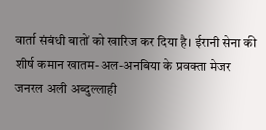वार्ता संबंधी बातों को खारिज कर दिया है। ईरानी सेना की शीर्ष कमान खातम-अल-अनबिया के प्रवक्ता मेजर जनरल अली अब्दुल्लाही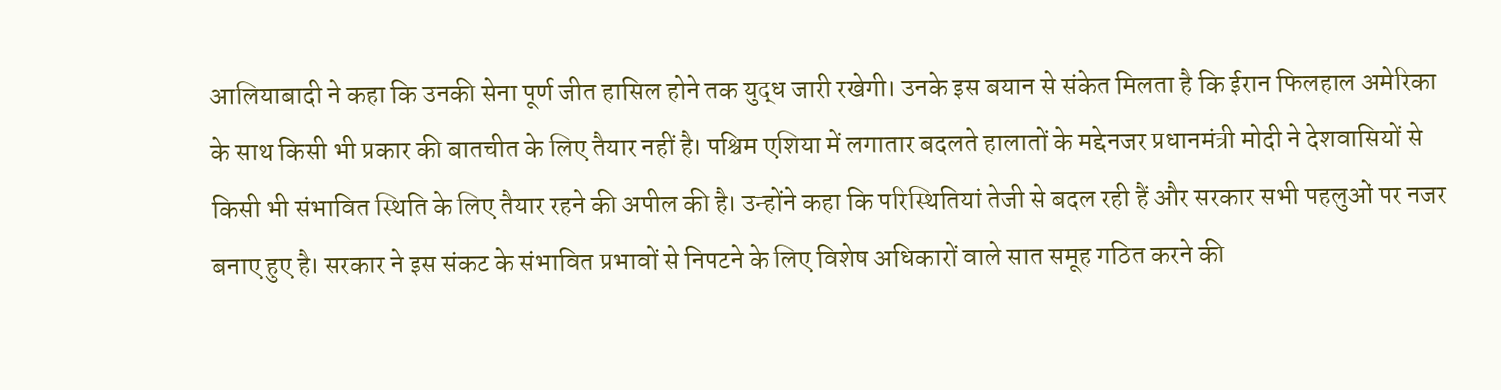आलियाबादी ने कहा कि उनकी सेना पूर्ण जीत हासिल होने तक युद्ध जारी रखेगी। उनके इस बयान से संकेत मिलता है कि ईरान फिलहाल अमेरिका के साथ किसी भी प्रकार की बातचीत के लिए तैयार नहीं है। पश्चिम एशिया में लगातार बदलते हालातों के मद्देनजर प्रधानमंत्री मोदी ने देशवासियों से किसी भी संभावित स्थिति के लिए तैयार रहने की अपील की है। उन्होंने कहा कि परिस्थितियां तेजी से बदल रही हैं और सरकार सभी पहलुओं पर नजर बनाए हुए है। सरकार ने इस संकट के संभावित प्रभावों से निपटने के लिए विशेष अधिकारों वाले सात समूह गठित करने की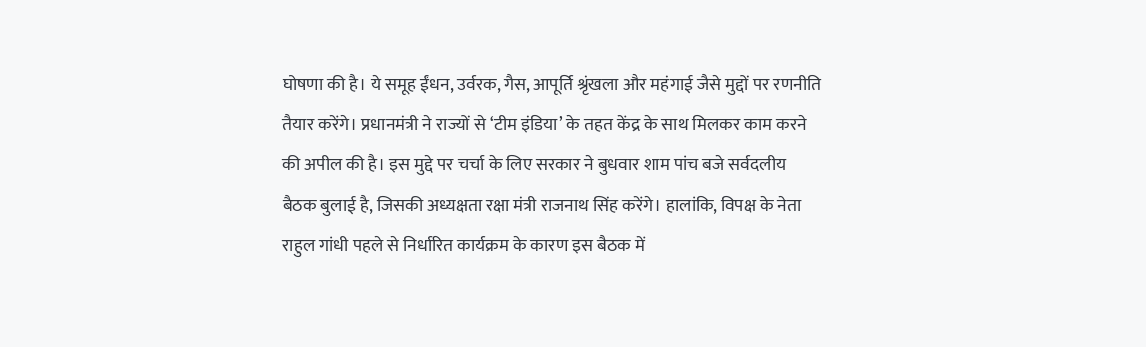घोषणा की है। ये समूह ईंधन, उर्वरक, गैस, आपूर्ति श्रृंखला और महंगाई जैसे मुद्दों पर रणनीति तैयार करेंगे। प्रधानमंत्री ने राज्यों से ‘टीम इंडिया’ के तहत केंद्र के साथ मिलकर काम करने की अपील की है। इस मुद्दे पर चर्चा के लिए सरकार ने बुधवार शाम पांच बजे सर्वदलीय बैठक बुलाई है, जिसकी अध्यक्षता रक्षा मंत्री राजनाथ सिंह करेंगे। हालांकि, विपक्ष के नेता राहुल गांधी पहले से निर्धारित कार्यक्रम के कारण इस बैठक में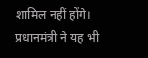शामिल नहीं होंगे। प्रधानमंत्री ने यह भी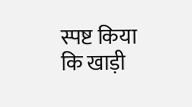स्पष्ट किया कि खाड़ी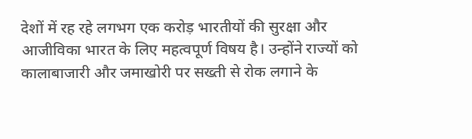देशों में रह रहे लगभग एक करोड़ भारतीयों की सुरक्षा और आजीविका भारत के लिए महत्वपूर्ण विषय है। उन्होंने राज्यों को कालाबाजारी और जमाखोरी पर सख्ती से रोक लगाने के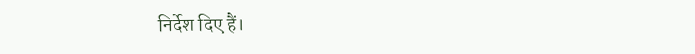निर्देश दिए हैं।